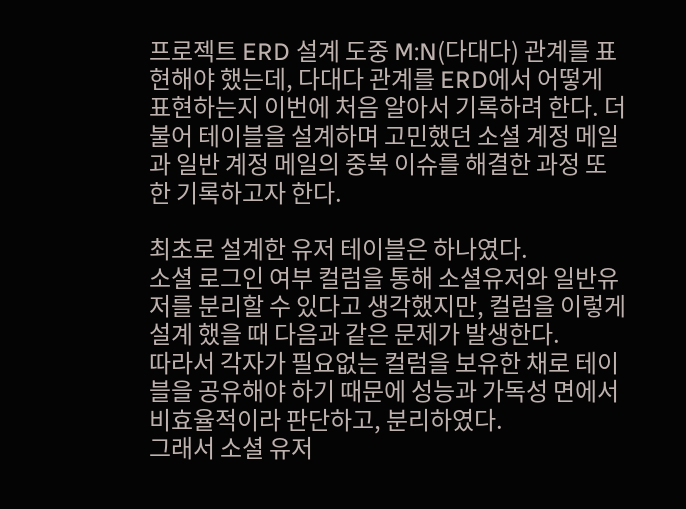프로젝트 ERD 설계 도중 M:N(다대다) 관계를 표현해야 했는데, 다대다 관계를 ERD에서 어떻게 표현하는지 이번에 처음 알아서 기록하려 한다. 더불어 테이블을 설계하며 고민했던 소셜 계정 메일과 일반 계정 메일의 중복 이슈를 해결한 과정 또한 기록하고자 한다.

최초로 설계한 유저 테이블은 하나였다.
소셜 로그인 여부 컬럼을 통해 소셜유저와 일반유저를 분리할 수 있다고 생각했지만, 컬럼을 이렇게 설계 했을 때 다음과 같은 문제가 발생한다.
따라서 각자가 필요없는 컬럼을 보유한 채로 테이블을 공유해야 하기 때문에 성능과 가독성 면에서 비효율적이라 판단하고, 분리하였다.
그래서 소셜 유저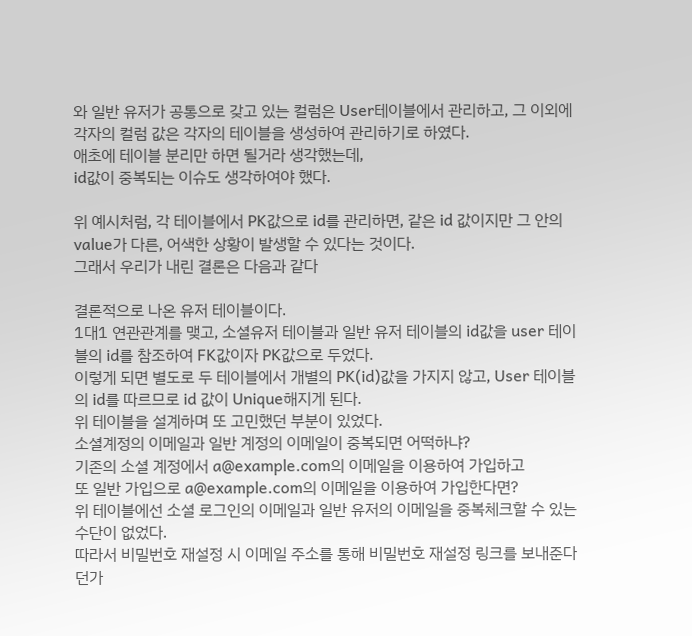와 일반 유저가 공통으로 갖고 있는 컬럼은 User테이블에서 관리하고, 그 이외에 각자의 컬럼 값은 각자의 테이블을 생성하여 관리하기로 하였다.
애초에 테이블 분리만 하면 될거라 생각했는데,
id값이 중복되는 이슈도 생각하여야 했다.

위 예시처럼, 각 테이블에서 PK값으로 id를 관리하면, 같은 id 값이지만 그 안의 value가 다른, 어색한 상황이 발생할 수 있다는 것이다.
그래서 우리가 내린 결론은 다음과 같다

결론적으로 나온 유저 테이블이다.
1대1 연관관계를 맺고, 소셜유저 테이블과 일반 유저 테이블의 id값을 user 테이블의 id를 참조하여 FK값이자 PK값으로 두었다.
이렇게 되면 별도로 두 테이블에서 개별의 PK(id)값을 가지지 않고, User 테이블의 id를 따르므로 id 값이 Unique해지게 된다.
위 테이블을 설계하며 또 고민했던 부분이 있었다.
소셜계정의 이메일과 일반 계정의 이메일이 중복되면 어떡하냐?
기존의 소셜 계정에서 a@example.com의 이메일을 이용하여 가입하고
또 일반 가입으로 a@example.com의 이메일을 이용하여 가입한다면?
위 테이블에선 소셜 로그인의 이메일과 일반 유저의 이메일을 중복체크할 수 있는 수단이 없었다.
따라서 비밀번호 재설정 시 이메일 주소를 통해 비밀번호 재설정 링크를 보내준다던가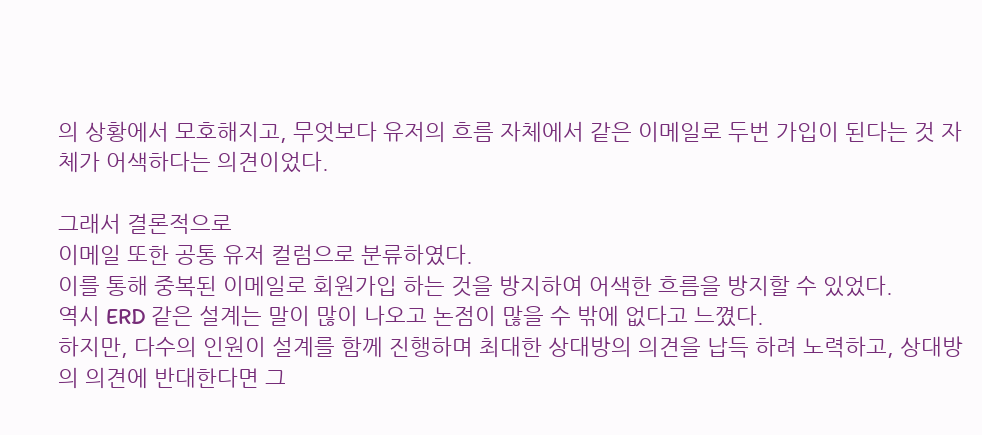의 상황에서 모호해지고, 무엇보다 유저의 흐름 자체에서 같은 이메일로 두번 가입이 된다는 것 자체가 어색하다는 의견이었다.

그래서 결론적으로
이메일 또한 공통 유저 컬럼으로 분류하였다.
이를 통해 중복된 이메일로 회원가입 하는 것을 방지하여 어색한 흐름을 방지할 수 있었다.
역시 ERD 같은 설계는 말이 많이 나오고 논점이 많을 수 밖에 없다고 느꼈다.
하지만, 다수의 인원이 설계를 함께 진행하며 최대한 상대방의 의견을 납득 하려 노력하고, 상대방의 의견에 반대한다면 그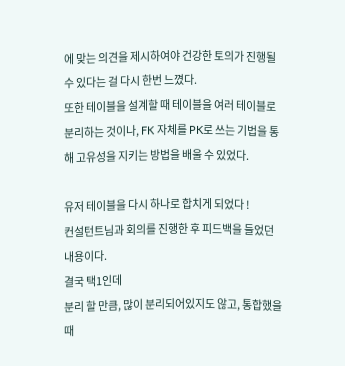에 맞는 의견을 제시하여야 건강한 토의가 진행될 수 있다는 걸 다시 한번 느꼈다.
또한 테이블을 설계할 때 테이블을 여러 테이블로 분리하는 것이나, FK 자체를 PK로 쓰는 기법을 통해 고유성을 지키는 방법을 배울 수 있었다.

유저 테이블을 다시 하나로 합치게 되었다 !
컨설턴트님과 회의를 진행한 후 피드백을 들었던 내용이다.
결국 택1인데
분리 할 만큼, 많이 분리되어있지도 않고, 통합했을때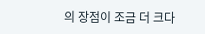의 장점이 조금 더 크다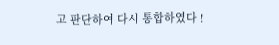고 판단하여 다시 통합하였다 !